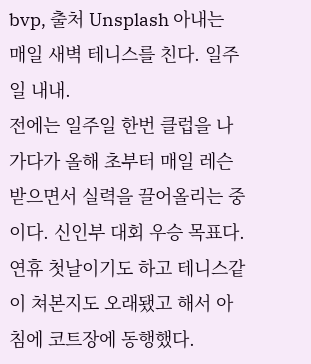bvp, 출처 Unsplash 아내는 매일 새벽 테니스를 친다. 일주일 내내.
전에는 일주일 한번 클럽을 나가다가 올해 초부터 매일 레슨받으면서 실력을 끌어올리는 중이다. 신인부 대회 우승 목표다.
연휴 첫날이기도 하고 테니스같이 쳐본지도 오래됐고 해서 아침에 코트장에 동행했다.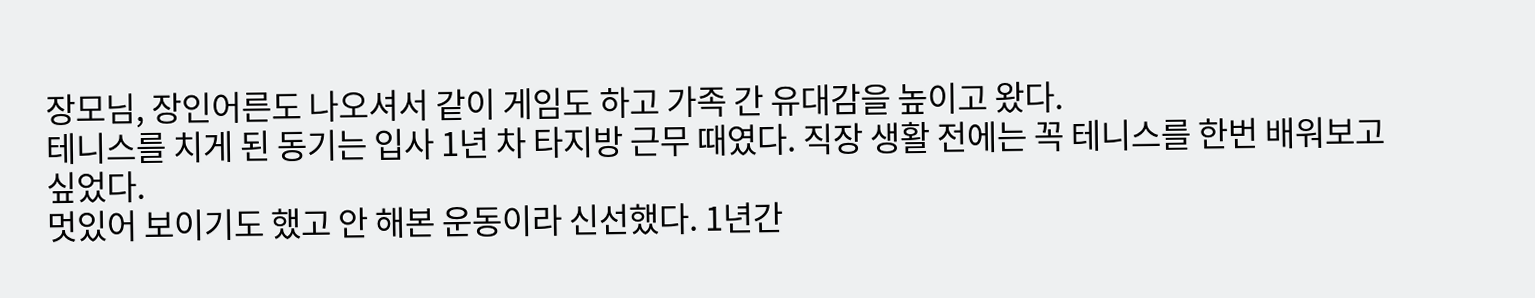장모님, 장인어른도 나오셔서 같이 게임도 하고 가족 간 유대감을 높이고 왔다.
테니스를 치게 된 동기는 입사 1년 차 타지방 근무 때였다. 직장 생활 전에는 꼭 테니스를 한번 배워보고 싶었다.
멋있어 보이기도 했고 안 해본 운동이라 신선했다. 1년간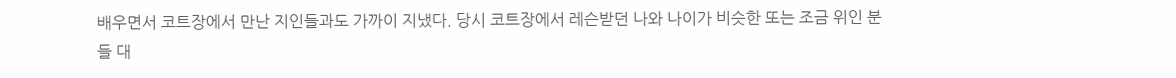배우면서 코트장에서 만난 지인들과도 가까이 지냈다. 당시 코트장에서 레슨받던 나와 나이가 비슷한 또는 조금 위인 분들 대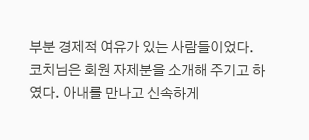부분 경제적 여유가 있는 사람들이었다.
코치님은 회원 자제분을 소개해 주기고 하였다. 아내를 만나고 신속하게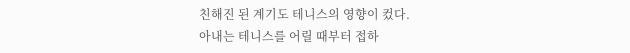친해진 된 계기도 테니스의 영향이 컸다.
아내는 테니스를 어릴 때부터 접하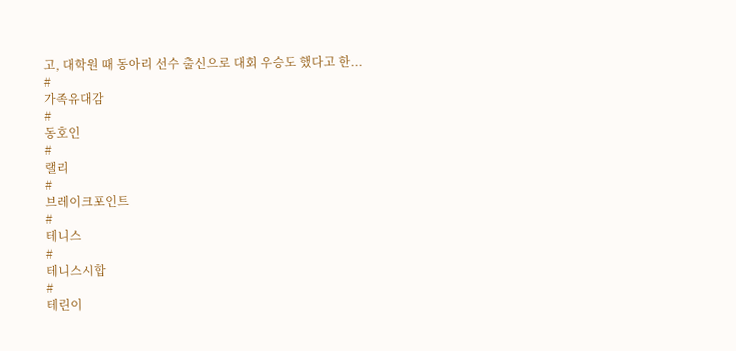고, 대학원 때 동아리 선수 출신으로 대회 우승도 했다고 한...
#
가족유대감
#
동호인
#
랠리
#
브레이크포인트
#
테니스
#
테니스시합
#
테린이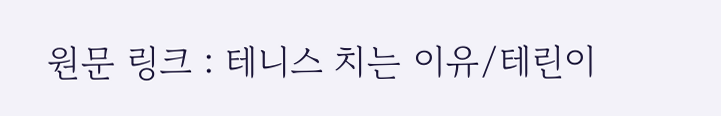원문 링크 : 테니스 치는 이유/테린이